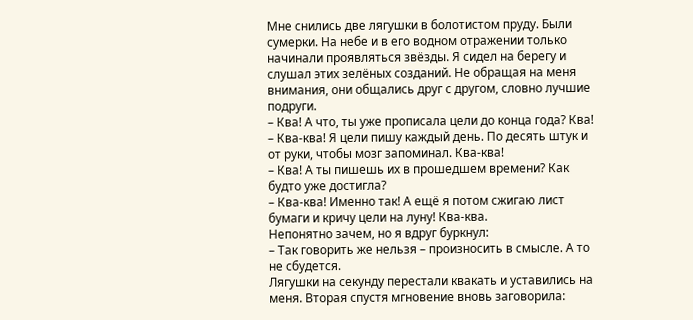Мне снились две лягушки в болотистом пруду. Были сумерки. На небе и в его водном отражении только начинали проявляться звёзды. Я сидел на берегу и слушал этих зелёных созданий. Не обращая на меня внимания, они общались друг с другом, словно лучшие подруги.
– Ква! А что, ты уже прописала цели до конца года? Ква!
– Ква-ква! Я цели пишу каждый день. По десять штук и от руки, чтобы мозг запоминал. Ква-ква!
– Ква! А ты пишешь их в прошедшем времени? Как будто уже достигла?
– Ква-ква! Именно так! А ещё я потом сжигаю лист бумаги и кричу цели на луну! Ква-ква.
Непонятно зачем, но я вдруг буркнул:
– Так говорить же нельзя – произносить в смысле. А то не сбудется.
Лягушки на секунду перестали квакать и уставились на меня. Вторая спустя мгновение вновь заговорила: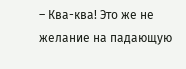– Ква-ква! Это же не желание на падающую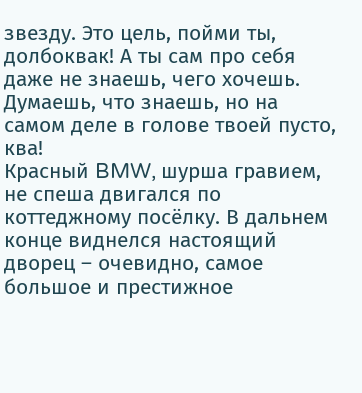звезду. Это цель, пойми ты, долбоквак! А ты сам про себя даже не знаешь, чего хочешь. Думаешь, что знаешь, но на самом деле в голове твоей пусто, ква!
Красный BMW, шурша гравием, не спеша двигался по коттеджному посёлку. В дальнем конце виднелся настоящий дворец – очевидно, самое большое и престижное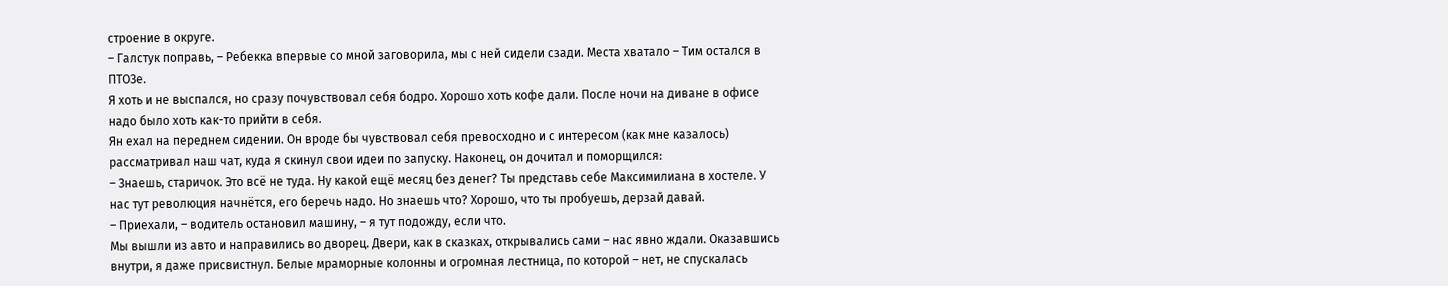строение в округе.
– Галстук поправь, – Ребекка впервые со мной заговорила, мы с ней сидели сзади. Места хватало – Тим остался в ПТОЗе.
Я хоть и не выспался, но сразу почувствовал себя бодро. Хорошо хоть кофе дали. После ночи на диване в офисе надо было хоть как-то прийти в себя.
Ян ехал на переднем сидении. Он вроде бы чувствовал себя превосходно и с интересом (как мне казалось) рассматривал наш чат, куда я скинул свои идеи по запуску. Наконец, он дочитал и поморщился:
– Знаешь, старичок. Это всё не туда. Ну какой ещё месяц без денег? Ты представь себе Максимилиана в хостеле. У нас тут революция начнётся, его беречь надо. Но знаешь что? Хорошо, что ты пробуешь, дерзай давай.
– Приехали, – водитель остановил машину, – я тут подожду, если что.
Мы вышли из авто и направились во дворец. Двери, как в сказках, открывались сами – нас явно ждали. Оказавшись внутри, я даже присвистнул. Белые мраморные колонны и огромная лестница, по которой – нет, не спускалась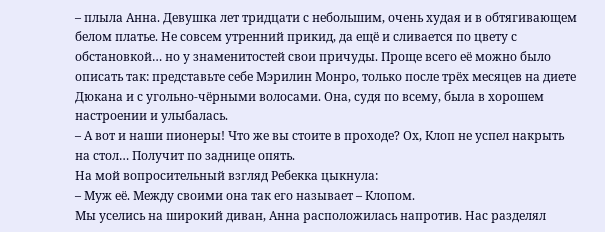– плыла Анна. Девушка лет тридцати с небольшим, очень худая и в обтягивающем белом платье. Не совсем утренний прикид, да ещё и сливается по цвету с обстановкой… но у знаменитостей свои причуды. Проще всего её можно было описать так: представьте себе Мэрилин Монро, только после трёх месяцев на диете Дюкана и с угольно-чёрными волосами. Она, судя по всему, была в хорошем настроении и улыбалась.
– А вот и наши пионеры! Что же вы стоите в проходе? Ох, Клоп не успел накрыть на стол… Получит по заднице опять.
На мой вопросительный взгляд Ребекка цыкнула:
– Муж её. Между своими она так его называет – Клопом.
Мы уселись на широкий диван, Анна расположилась напротив. Нас разделял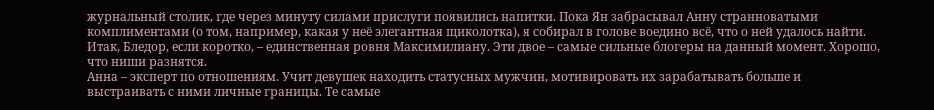журнальный столик, где через минуту силами прислуги появились напитки. Пока Ян забрасывал Анну странноватыми комплиментами (о том, например, какая у неё элегантная щиколотка), я собирал в голове воедино всё, что о ней удалось найти. Итак, Бледор, если коротко, – единственная ровня Максимилиану. Эти двое – самые сильные блогеры на данный момент. Хорошо, что ниши разнятся.
Анна – эксперт по отношениям. Учит девушек находить статусных мужчин, мотивировать их зарабатывать больше и выстраивать с ними личные границы. Те самые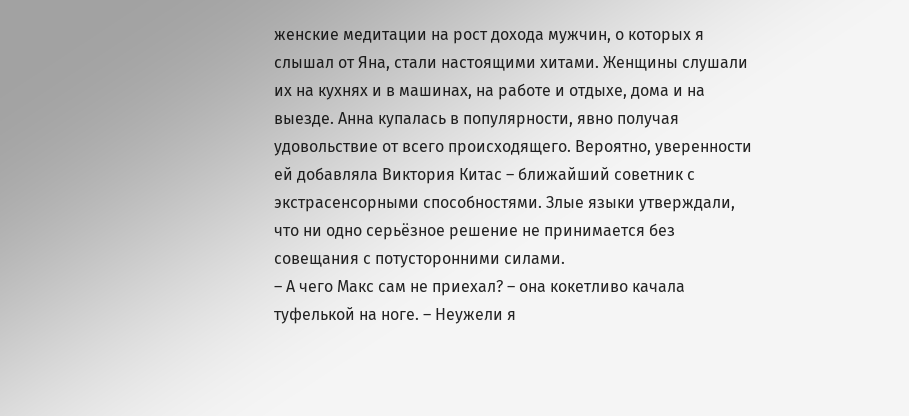женские медитации на рост дохода мужчин, о которых я слышал от Яна, стали настоящими хитами. Женщины слушали их на кухнях и в машинах, на работе и отдыхе, дома и на выезде. Анна купалась в популярности, явно получая удовольствие от всего происходящего. Вероятно, уверенности ей добавляла Виктория Китас – ближайший советник с экстрасенсорными способностями. Злые языки утверждали, что ни одно серьёзное решение не принимается без совещания с потусторонними силами.
– А чего Макс сам не приехал? – она кокетливо качала туфелькой на ноге. – Неужели я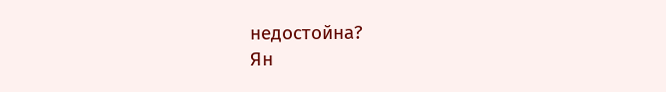недостойна?
Ян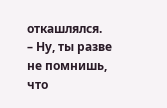откашлялся.
– Ну, ты разве не помнишь, что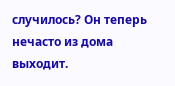случилось? Он теперь нечасто из дома выходит.